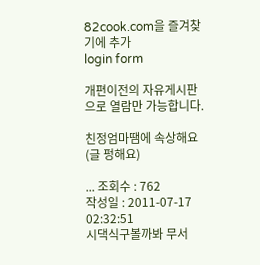82cook.com을 즐겨찾기에 추가
login form

개편이전의 자유게시판으로 열람만 가능합니다.

친정엄마땜에 속상해요(글 펑해요)

... 조회수 : 762
작성일 : 2011-07-17 02:32:51
시댁식구볼까봐 무서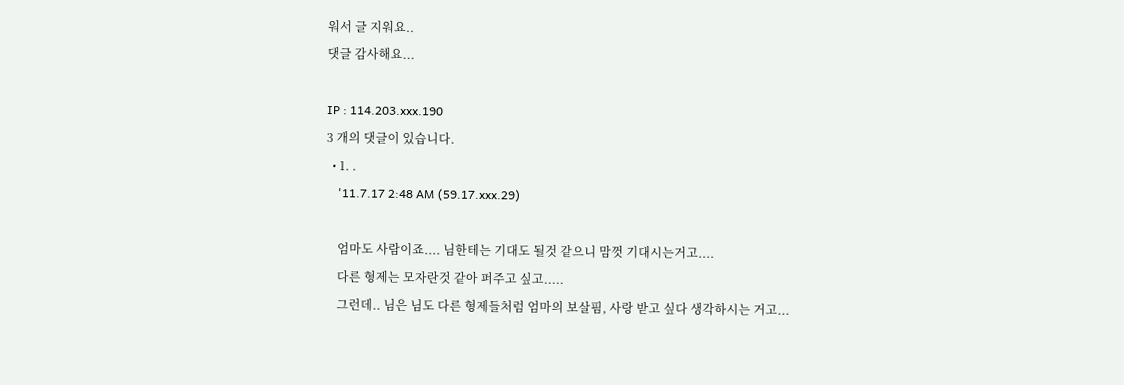워서 글 지워요..
댓글 감사해요...

IP : 114.203.xxx.190
3 개의 댓글이 있습니다.
  • 1. .
    '11.7.17 2:48 AM (59.17.xxx.29)

    엄마도 사람이죠.... 님한테는 기대도 될것 같으니 맘껏 기대시는거고....
    다른 형제는 모자란것 같아 퍼주고 싶고.....
    그런데.. 님은 님도 다른 형제들처럼 엄마의 보살핌, 사랑 받고 싶다 생각하시는 거고...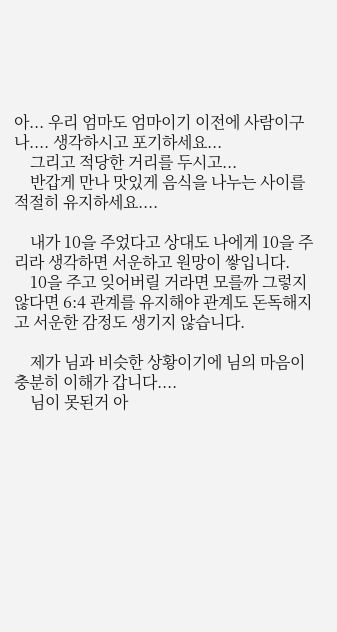아... 우리 엄마도 엄마이기 이전에 사람이구나.... 생각하시고 포기하세요...
    그리고 적당한 거리를 두시고...
    반갑게 만나 맛있게 음식을 나누는 사이를 적절히 유지하세요....

    내가 10을 주었다고 상대도 나에게 10을 주리라 생각하면 서운하고 원망이 쌓입니다.
    10을 주고 잊어버릴 거라면 모를까 그렇지 않다면 6:4 관계를 유지해야 관계도 돈독해지고 서운한 감정도 생기지 않습니다.

    제가 님과 비슷한 상황이기에 님의 마음이 충분히 이해가 갑니다....
    님이 못된거 아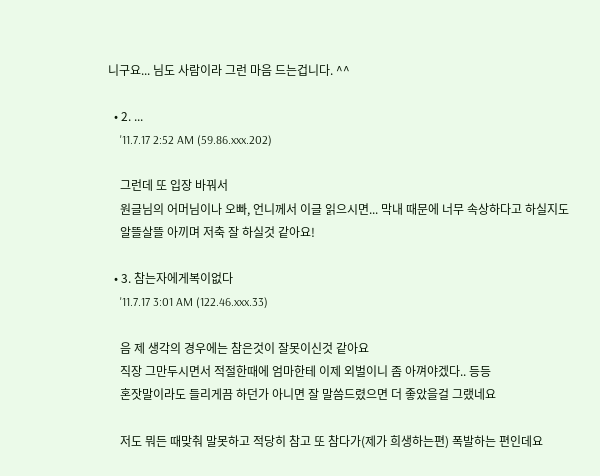니구요... 님도 사람이라 그런 마음 드는겁니다. ^^

  • 2. ...
    '11.7.17 2:52 AM (59.86.xxx.202)

    그런데 또 입장 바꿔서
    원글님의 어머님이나 오빠, 언니께서 이글 읽으시면... 막내 때문에 너무 속상하다고 하실지도
    알뜰살뜰 아끼며 저축 잘 하실것 같아요!

  • 3. 참는자에게복이없다
    '11.7.17 3:01 AM (122.46.xxx.33)

    음 제 생각의 경우에는 참은것이 잘못이신것 같아요
    직장 그만두시면서 적절한때에 엄마한테 이제 외벌이니 좀 아껴야겠다.. 등등
    혼잣말이라도 들리게끔 하던가 아니면 잘 말씀드렸으면 더 좋았을걸 그랬네요

    저도 뭐든 때맞춰 말못하고 적당히 참고 또 참다가(제가 희생하는편) 폭발하는 편인데요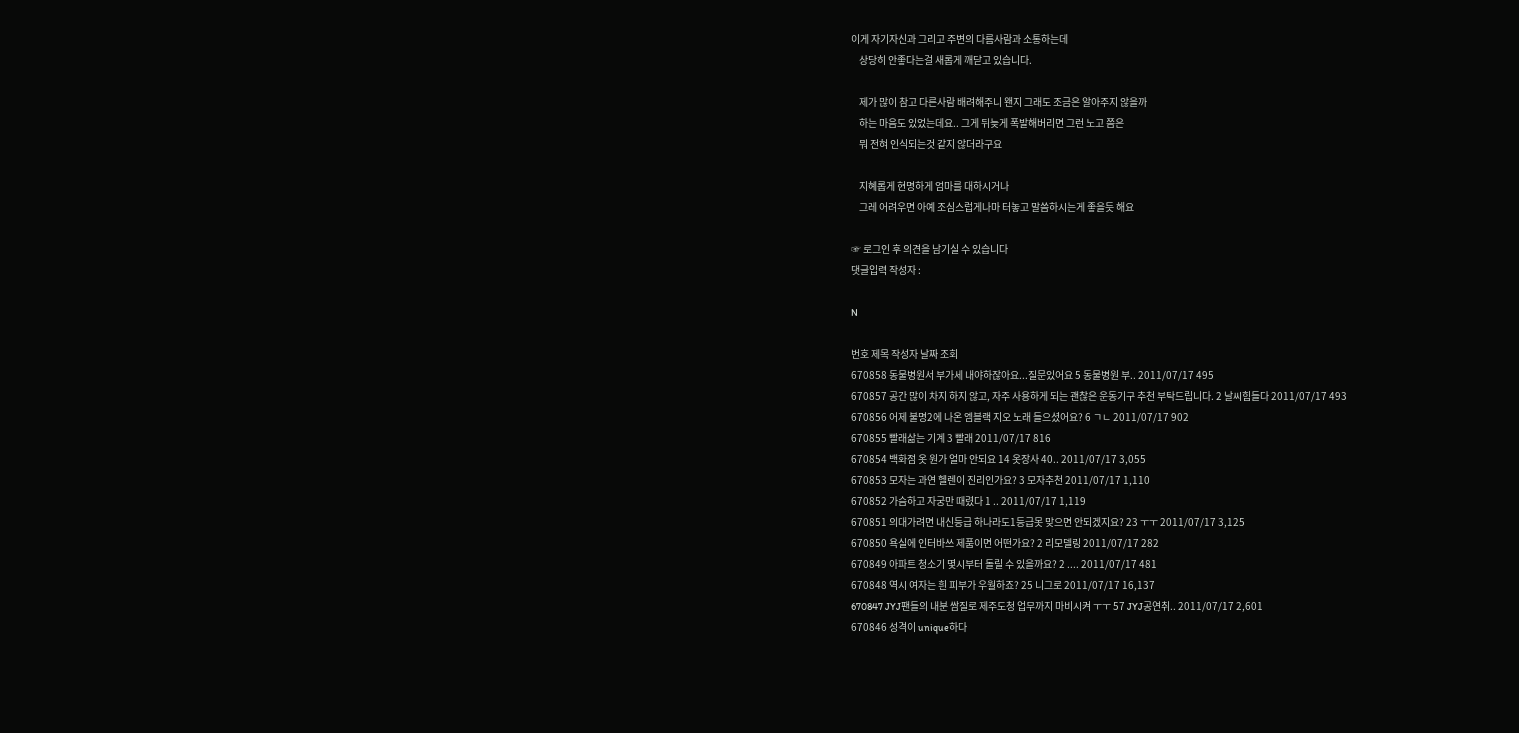이게 자기자신과 그리고 주변의 다름사람과 소통하는데
    상당히 안좋다는걸 새롭게 깨닫고 있습니다.

    제가 많이 참고 다른사람 배려해주니 왠지 그래도 조금은 알아주지 않을까
    하는 마음도 있었는데요.. 그게 뒤늦게 폭발해버리면 그런 노고 쯤은
    뭐 전혀 인식되는것 같지 않더라구요

    지혜롭게 현명하게 엄마를 대하시거나
    그레 어려우면 아예 조심스럽게나마 터놓고 말씀하시는게 좋을듯 해요

☞ 로그인 후 의견을 남기실 수 있습니다
댓글입력 작성자 :

N

번호 제목 작성자 날짜 조회
670858 동물병원서 부가세 내야하잖아요...질문있어요 5 동물병원 부.. 2011/07/17 495
670857 공간 많이 차지 하지 않고, 자주 사용하게 되는 괜찮은 운동기구 추천 부탁드립니다. 2 날씨힘들다 2011/07/17 493
670856 어제 불명2에 나온 엠블랙 지오 노래 들으셨어요? 6 ㄱㄴ 2011/07/17 902
670855 빨래삶는 기계 3 빨래 2011/07/17 816
670854 백화점 옷 원가 얼마 안되요 14 옷장사 40.. 2011/07/17 3,055
670853 모자는 과연 헬렌이 진리인가요? 3 모자추천 2011/07/17 1,110
670852 가슴하고 자궁만 때렸다 1 .. 2011/07/17 1,119
670851 의대가려면 내신등급 하나라도1등급못 맞으면 안되겠지요? 23 ㅜㅜ 2011/07/17 3,125
670850 욕실에 인터바쓰 제품이면 어떤가요? 2 리모델링 2011/07/17 282
670849 아파트 청소기 몇시부터 돌릴 수 있을까요? 2 .... 2011/07/17 481
670848 역시 여자는 흰 피부가 우월하죠? 25 니그로 2011/07/17 16,137
670847 JYJ팬들의 내분 쌈질로 제주도청 업무까지 마비시켜 ㅜㅜ 57 JYJ공연취.. 2011/07/17 2,601
670846 성격이 unique하다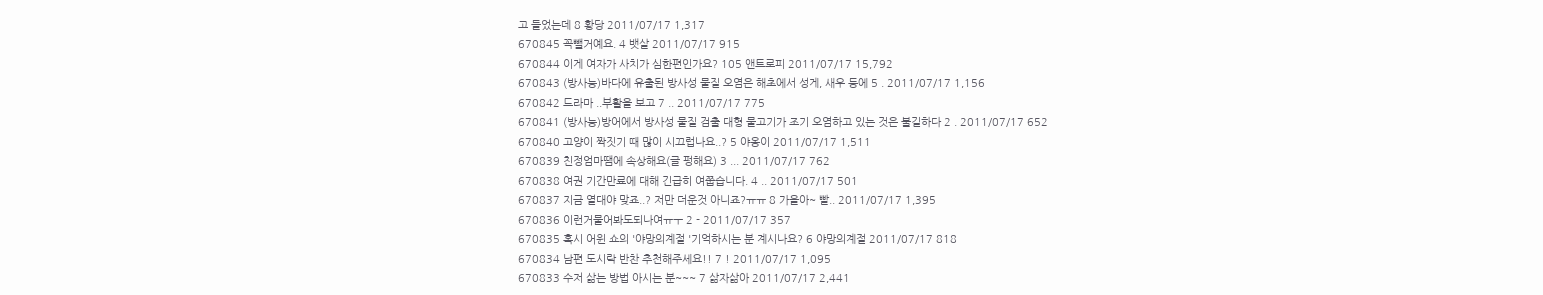고 들었는데 8 황당 2011/07/17 1,317
670845 꼭뺄거예요. 4 뱃살 2011/07/17 915
670844 이게 여자가 사치가 심한편인가요? 105 앤트로피 2011/07/17 15,792
670843 (방사능)바다에 유출된 방사성 물질 오염은 해초에서 성게, 새우 등에 5 . 2011/07/17 1,156
670842 드라마 ..부활을 보고 7 .. 2011/07/17 775
670841 (방사능)방어에서 방사성 물질 검출 대형 물고기가 조기 오염하고 있는 것은 불길하다 2 . 2011/07/17 652
670840 고양이 짝짓기 때 많이 시끄럽나요..? 5 야옹이 2011/07/17 1,511
670839 친정엄마땜에 속상해요(글 펑해요) 3 ... 2011/07/17 762
670838 여권 기간만료에 대해 긴급히 여쭙습니다. 4 .. 2011/07/17 501
670837 지금 열대야 맞죠..? 저만 더운것 아니죠?ㅠㅠ 8 가을아~ 빨.. 2011/07/17 1,395
670836 이런거물어봐도되나여ㅠㅜ 2 - 2011/07/17 357
670835 혹시 어윈 쇼의 '야망의계절 '기억하시는 분 계시나요? 6 야망의계절 2011/07/17 818
670834 남편 도시락 반찬 추천해주세요!! 7 ! 2011/07/17 1,095
670833 수저 삶는 방법 아시는 분~~~ 7 삶자삶아 2011/07/17 2,441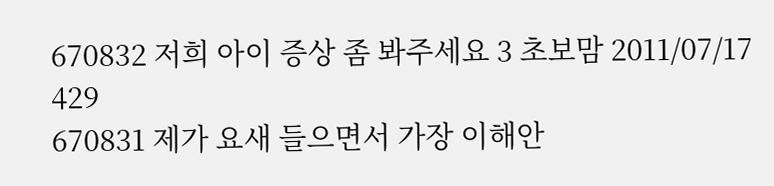670832 저희 아이 증상 좀 봐주세요 3 초보맘 2011/07/17 429
670831 제가 요새 들으면서 가장 이해안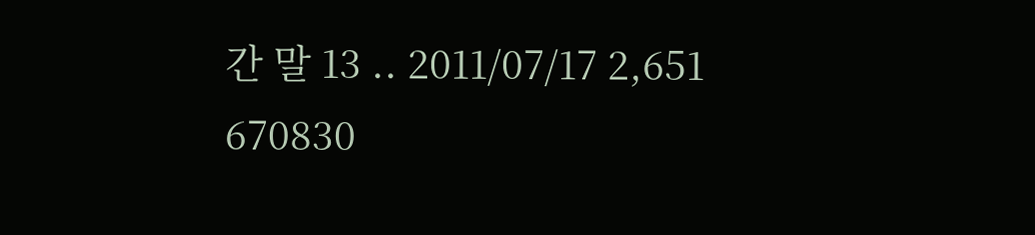간 말 13 .. 2011/07/17 2,651
670830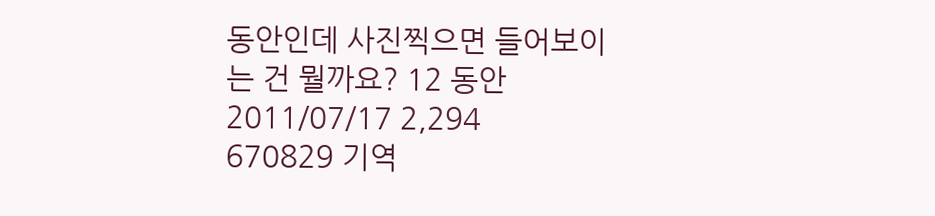동안인데 사진찍으면 들어보이는 건 뭘까요? 12 동안 2011/07/17 2,294
670829 기역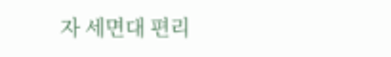자 세면대 편리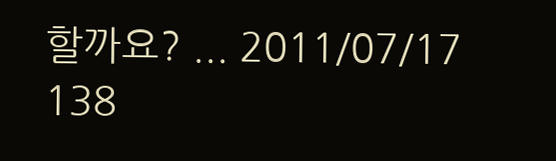할까요? ... 2011/07/17 138